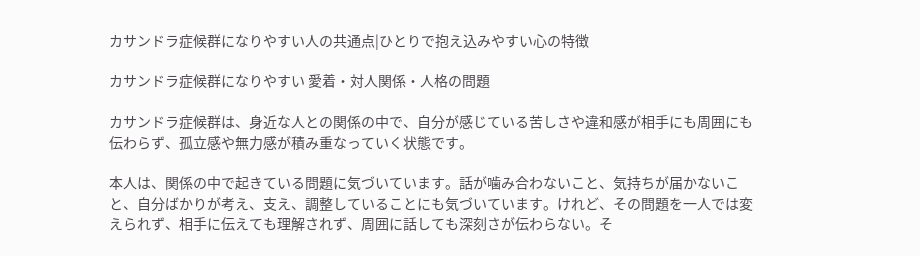カサンドラ症候群になりやすい人の共通点|ひとりで抱え込みやすい心の特徴

カサンドラ症候群になりやすい 愛着・対人関係・人格の問題

カサンドラ症候群は、身近な人との関係の中で、自分が感じている苦しさや違和感が相手にも周囲にも伝わらず、孤立感や無力感が積み重なっていく状態です。

本人は、関係の中で起きている問題に気づいています。話が噛み合わないこと、気持ちが届かないこと、自分ばかりが考え、支え、調整していることにも気づいています。けれど、その問題を一人では変えられず、相手に伝えても理解されず、周囲に話しても深刻さが伝わらない。そ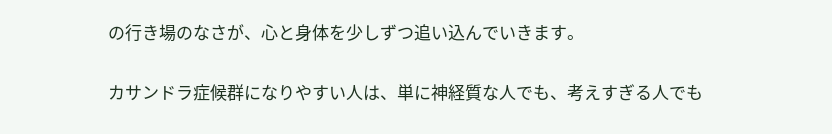の行き場のなさが、心と身体を少しずつ追い込んでいきます。

カサンドラ症候群になりやすい人は、単に神経質な人でも、考えすぎる人でも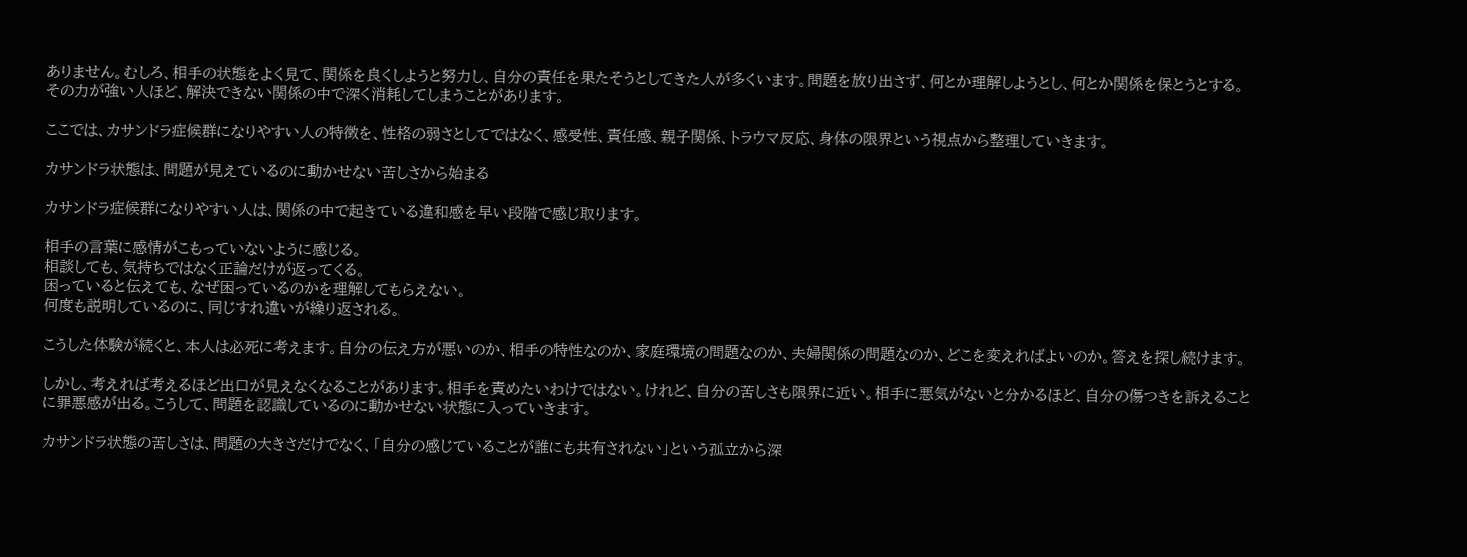ありません。むしろ、相手の状態をよく見て、関係を良くしようと努力し、自分の責任を果たそうとしてきた人が多くいます。問題を放り出さず、何とか理解しようとし、何とか関係を保とうとする。その力が強い人ほど、解決できない関係の中で深く消耗してしまうことがあります。

ここでは、カサンドラ症候群になりやすい人の特徴を、性格の弱さとしてではなく、感受性、責任感、親子関係、トラウマ反応、身体の限界という視点から整理していきます。

カサンドラ状態は、問題が見えているのに動かせない苦しさから始まる

カサンドラ症候群になりやすい人は、関係の中で起きている違和感を早い段階で感じ取ります。

相手の言葉に感情がこもっていないように感じる。
相談しても、気持ちではなく正論だけが返ってくる。
困っていると伝えても、なぜ困っているのかを理解してもらえない。
何度も説明しているのに、同じすれ違いが繰り返される。

こうした体験が続くと、本人は必死に考えます。自分の伝え方が悪いのか、相手の特性なのか、家庭環境の問題なのか、夫婦関係の問題なのか、どこを変えればよいのか。答えを探し続けます。

しかし、考えれば考えるほど出口が見えなくなることがあります。相手を責めたいわけではない。けれど、自分の苦しさも限界に近い。相手に悪気がないと分かるほど、自分の傷つきを訴えることに罪悪感が出る。こうして、問題を認識しているのに動かせない状態に入っていきます。

カサンドラ状態の苦しさは、問題の大きさだけでなく、「自分の感じていることが誰にも共有されない」という孤立から深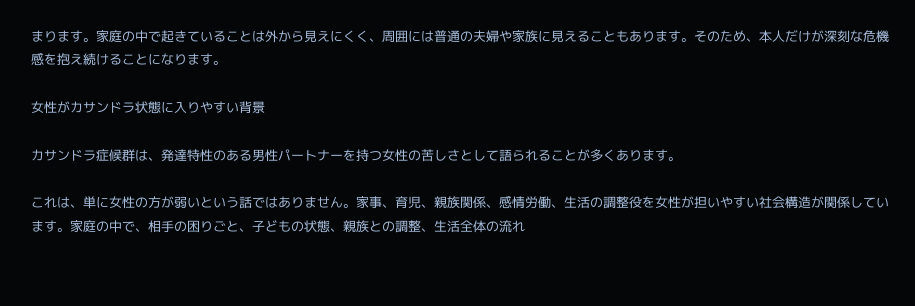まります。家庭の中で起きていることは外から見えにくく、周囲には普通の夫婦や家族に見えることもあります。そのため、本人だけが深刻な危機感を抱え続けることになります。

女性がカサンドラ状態に入りやすい背景

カサンドラ症候群は、発達特性のある男性パートナーを持つ女性の苦しさとして語られることが多くあります。

これは、単に女性の方が弱いという話ではありません。家事、育児、親族関係、感情労働、生活の調整役を女性が担いやすい社会構造が関係しています。家庭の中で、相手の困りごと、子どもの状態、親族との調整、生活全体の流れ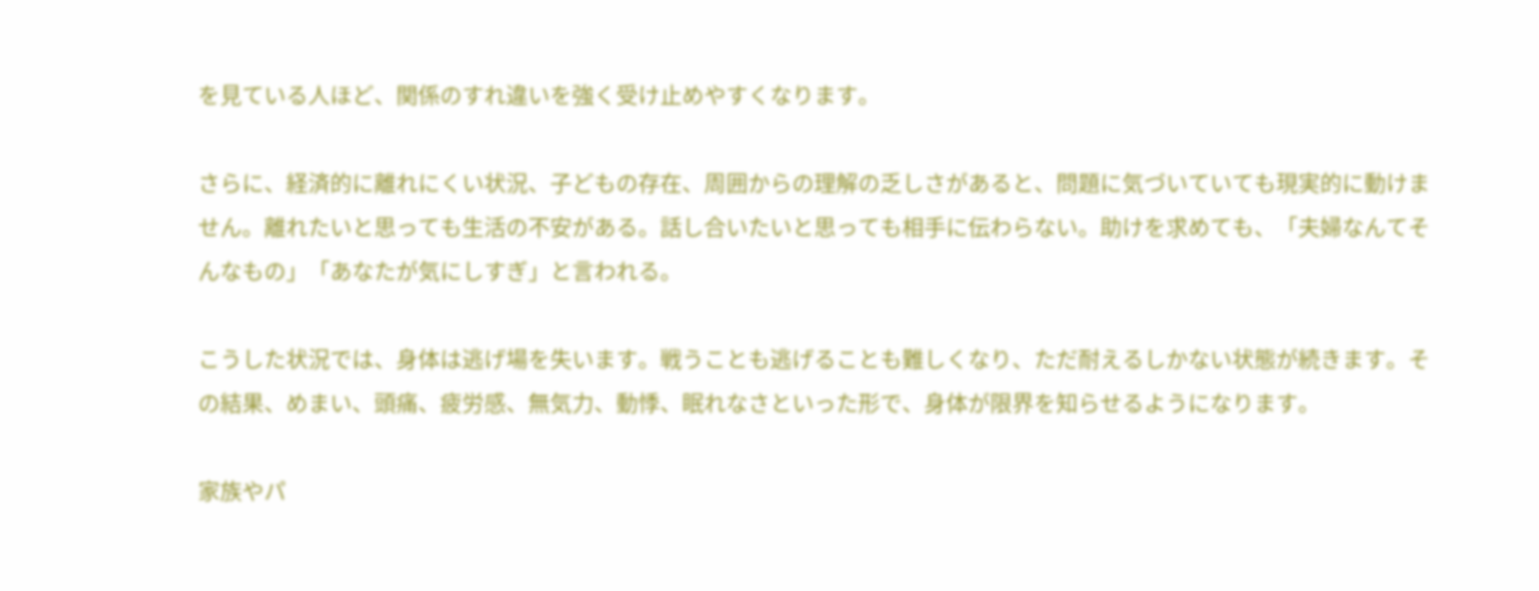を見ている人ほど、関係のすれ違いを強く受け止めやすくなります。

さらに、経済的に離れにくい状況、子どもの存在、周囲からの理解の乏しさがあると、問題に気づいていても現実的に動けません。離れたいと思っても生活の不安がある。話し合いたいと思っても相手に伝わらない。助けを求めても、「夫婦なんてそんなもの」「あなたが気にしすぎ」と言われる。

こうした状況では、身体は逃げ場を失います。戦うことも逃げることも難しくなり、ただ耐えるしかない状態が続きます。その結果、めまい、頭痛、疲労感、無気力、動悸、眠れなさといった形で、身体が限界を知らせるようになります。

家族やパ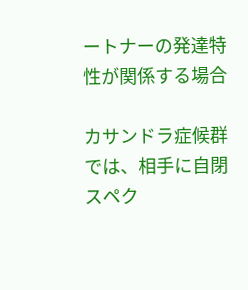ートナーの発達特性が関係する場合

カサンドラ症候群では、相手に自閉スペク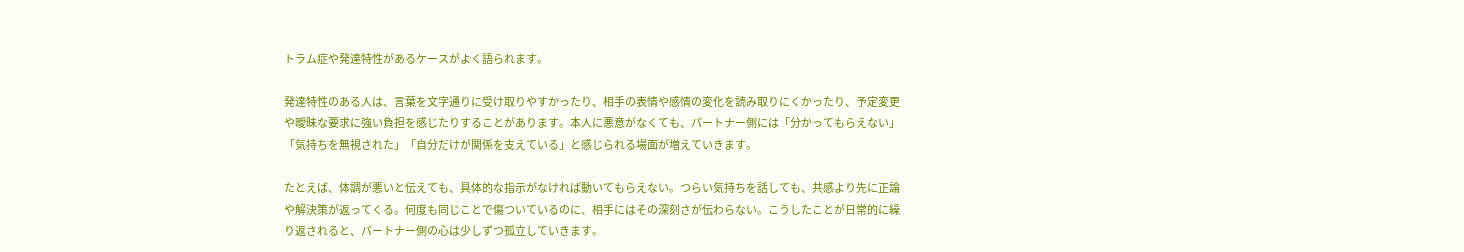トラム症や発達特性があるケースがよく語られます。

発達特性のある人は、言葉を文字通りに受け取りやすかったり、相手の表情や感情の変化を読み取りにくかったり、予定変更や曖昧な要求に強い負担を感じたりすることがあります。本人に悪意がなくても、パートナー側には「分かってもらえない」「気持ちを無視された」「自分だけが関係を支えている」と感じられる場面が増えていきます。

たとえば、体調が悪いと伝えても、具体的な指示がなければ動いてもらえない。つらい気持ちを話しても、共感より先に正論や解決策が返ってくる。何度も同じことで傷ついているのに、相手にはその深刻さが伝わらない。こうしたことが日常的に繰り返されると、パートナー側の心は少しずつ孤立していきます。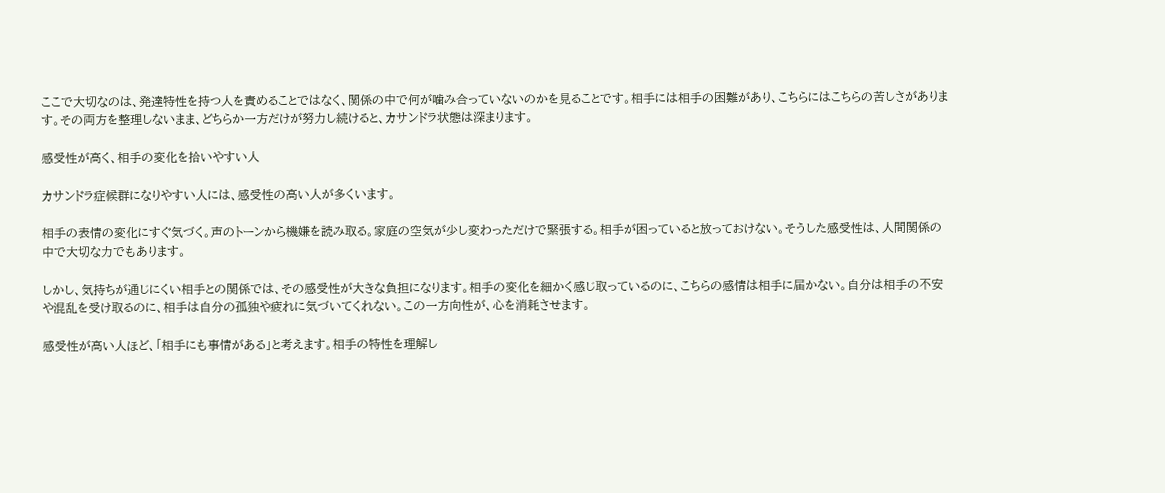ここで大切なのは、発達特性を持つ人を責めることではなく、関係の中で何が噛み合っていないのかを見ることです。相手には相手の困難があり、こちらにはこちらの苦しさがあります。その両方を整理しないまま、どちらか一方だけが努力し続けると、カサンドラ状態は深まります。

感受性が高く、相手の変化を拾いやすい人

カサンドラ症候群になりやすい人には、感受性の高い人が多くいます。

相手の表情の変化にすぐ気づく。声のトーンから機嫌を読み取る。家庭の空気が少し変わっただけで緊張する。相手が困っていると放っておけない。そうした感受性は、人間関係の中で大切な力でもあります。

しかし、気持ちが通じにくい相手との関係では、その感受性が大きな負担になります。相手の変化を細かく感じ取っているのに、こちらの感情は相手に届かない。自分は相手の不安や混乱を受け取るのに、相手は自分の孤独や疲れに気づいてくれない。この一方向性が、心を消耗させます。

感受性が高い人ほど、「相手にも事情がある」と考えます。相手の特性を理解し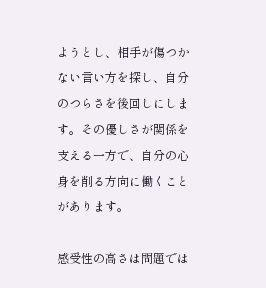ようとし、相手が傷つかない言い方を探し、自分のつらさを後回しにします。その優しさが関係を支える一方で、自分の心身を削る方向に働くことがあります。

感受性の高さは問題では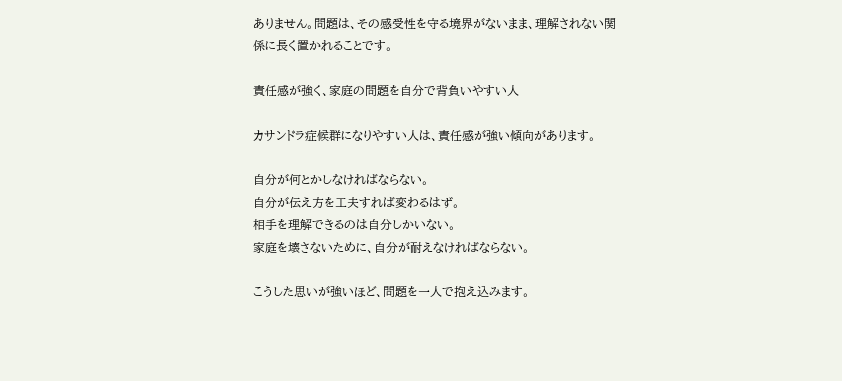ありません。問題は、その感受性を守る境界がないまま、理解されない関係に長く置かれることです。

責任感が強く、家庭の問題を自分で背負いやすい人

カサンドラ症候群になりやすい人は、責任感が強い傾向があります。

自分が何とかしなければならない。
自分が伝え方を工夫すれば変わるはず。
相手を理解できるのは自分しかいない。
家庭を壊さないために、自分が耐えなければならない。

こうした思いが強いほど、問題を一人で抱え込みます。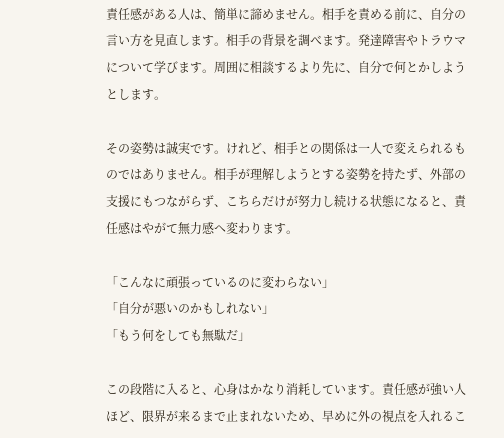責任感がある人は、簡単に諦めません。相手を責める前に、自分の言い方を見直します。相手の背景を調べます。発達障害やトラウマについて学びます。周囲に相談するより先に、自分で何とかしようとします。

その姿勢は誠実です。けれど、相手との関係は一人で変えられるものではありません。相手が理解しようとする姿勢を持たず、外部の支援にもつながらず、こちらだけが努力し続ける状態になると、責任感はやがて無力感へ変わります。

「こんなに頑張っているのに変わらない」
「自分が悪いのかもしれない」
「もう何をしても無駄だ」

この段階に入ると、心身はかなり消耗しています。責任感が強い人ほど、限界が来るまで止まれないため、早めに外の視点を入れるこ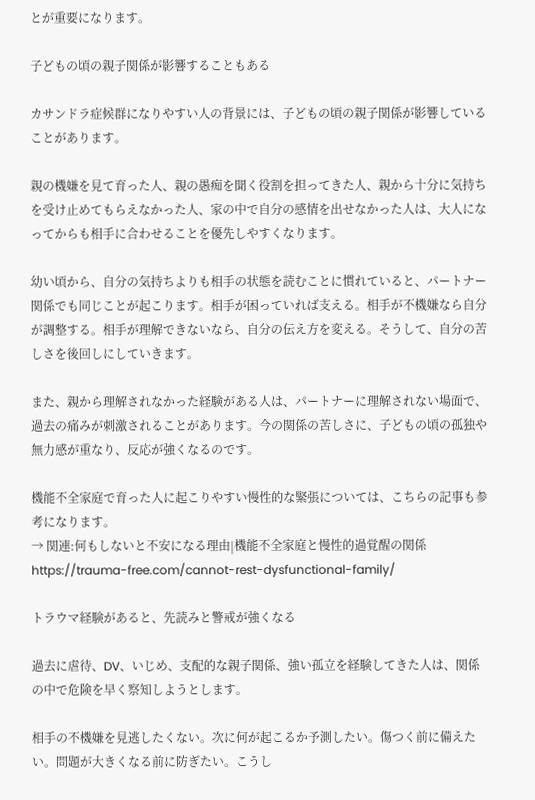とが重要になります。

子どもの頃の親子関係が影響することもある

カサンドラ症候群になりやすい人の背景には、子どもの頃の親子関係が影響していることがあります。

親の機嫌を見て育った人、親の愚痴を聞く役割を担ってきた人、親から十分に気持ちを受け止めてもらえなかった人、家の中で自分の感情を出せなかった人は、大人になってからも相手に合わせることを優先しやすくなります。

幼い頃から、自分の気持ちよりも相手の状態を読むことに慣れていると、パートナー関係でも同じことが起こります。相手が困っていれば支える。相手が不機嫌なら自分が調整する。相手が理解できないなら、自分の伝え方を変える。そうして、自分の苦しさを後回しにしていきます。

また、親から理解されなかった経験がある人は、パートナーに理解されない場面で、過去の痛みが刺激されることがあります。今の関係の苦しさに、子どもの頃の孤独や無力感が重なり、反応が強くなるのです。

機能不全家庭で育った人に起こりやすい慢性的な緊張については、こちらの記事も参考になります。
→ 関連:何もしないと不安になる理由|機能不全家庭と慢性的過覚醒の関係
https://trauma-free.com/cannot-rest-dysfunctional-family/

トラウマ経験があると、先読みと警戒が強くなる

過去に虐待、DV、いじめ、支配的な親子関係、強い孤立を経験してきた人は、関係の中で危険を早く察知しようとします。

相手の不機嫌を見逃したくない。次に何が起こるか予測したい。傷つく前に備えたい。問題が大きくなる前に防ぎたい。こうし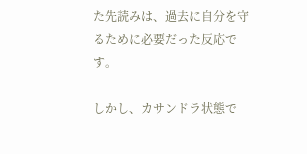た先読みは、過去に自分を守るために必要だった反応です。

しかし、カサンドラ状態で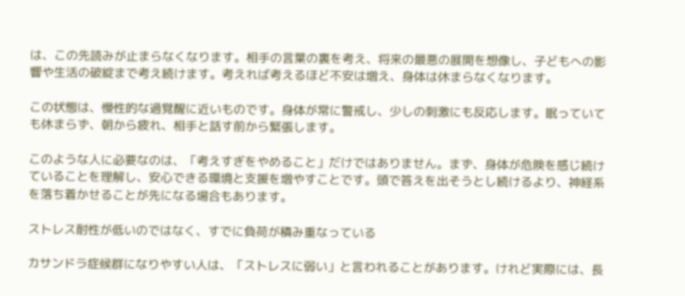は、この先読みが止まらなくなります。相手の言葉の裏を考え、将来の最悪の展開を想像し、子どもへの影響や生活の破綻まで考え続けます。考えれば考えるほど不安は増え、身体は休まらなくなります。

この状態は、慢性的な過覚醒に近いものです。身体が常に警戒し、少しの刺激にも反応します。眠っていても休まらず、朝から疲れ、相手と話す前から緊張します。

このような人に必要なのは、「考えすぎをやめること」だけではありません。まず、身体が危険を感じ続けていることを理解し、安心できる環境と支援を増やすことです。頭で答えを出そうとし続けるより、神経系を落ち着かせることが先になる場合もあります。

ストレス耐性が低いのではなく、すでに負荷が積み重なっている

カサンドラ症候群になりやすい人は、「ストレスに弱い」と言われることがあります。けれど実際には、長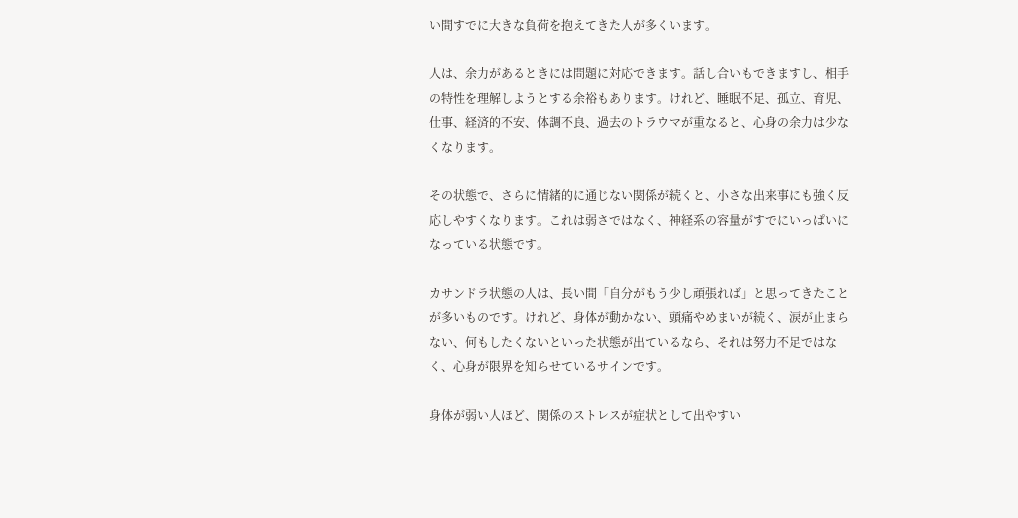い間すでに大きな負荷を抱えてきた人が多くいます。

人は、余力があるときには問題に対応できます。話し合いもできますし、相手の特性を理解しようとする余裕もあります。けれど、睡眠不足、孤立、育児、仕事、経済的不安、体調不良、過去のトラウマが重なると、心身の余力は少なくなります。

その状態で、さらに情緒的に通じない関係が続くと、小さな出来事にも強く反応しやすくなります。これは弱さではなく、神経系の容量がすでにいっぱいになっている状態です。

カサンドラ状態の人は、長い間「自分がもう少し頑張れば」と思ってきたことが多いものです。けれど、身体が動かない、頭痛やめまいが続く、涙が止まらない、何もしたくないといった状態が出ているなら、それは努力不足ではなく、心身が限界を知らせているサインです。

身体が弱い人ほど、関係のストレスが症状として出やすい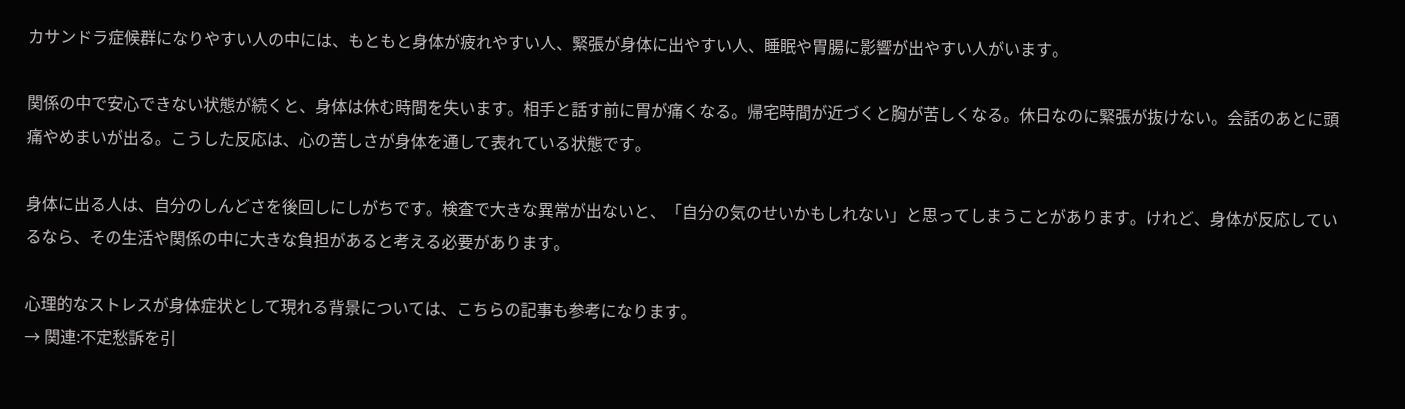カサンドラ症候群になりやすい人の中には、もともと身体が疲れやすい人、緊張が身体に出やすい人、睡眠や胃腸に影響が出やすい人がいます。

関係の中で安心できない状態が続くと、身体は休む時間を失います。相手と話す前に胃が痛くなる。帰宅時間が近づくと胸が苦しくなる。休日なのに緊張が抜けない。会話のあとに頭痛やめまいが出る。こうした反応は、心の苦しさが身体を通して表れている状態です。

身体に出る人は、自分のしんどさを後回しにしがちです。検査で大きな異常が出ないと、「自分の気のせいかもしれない」と思ってしまうことがあります。けれど、身体が反応しているなら、その生活や関係の中に大きな負担があると考える必要があります。

心理的なストレスが身体症状として現れる背景については、こちらの記事も参考になります。
→ 関連:不定愁訴を引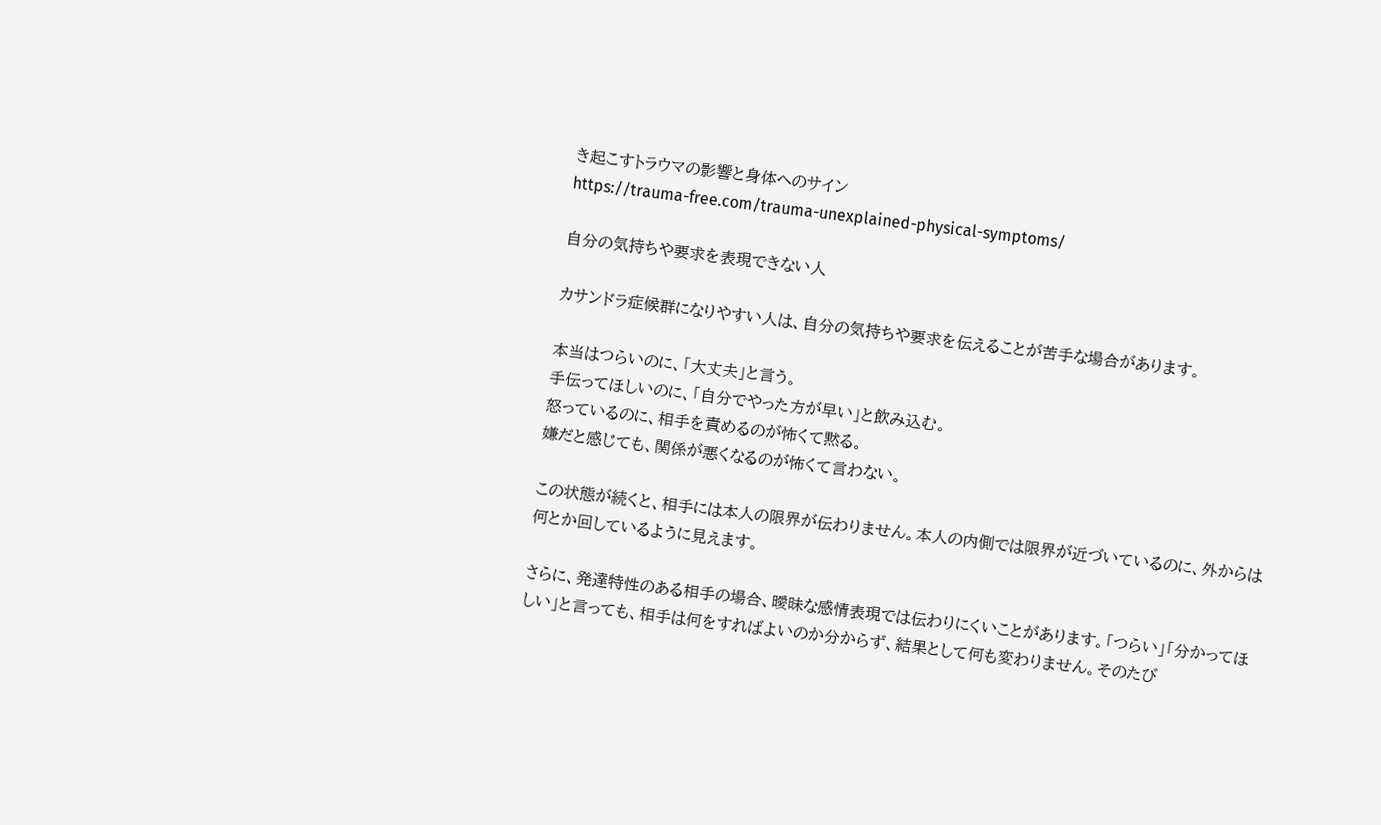き起こすトラウマの影響と身体へのサイン
https://trauma-free.com/trauma-unexplained-physical-symptoms/

自分の気持ちや要求を表現できない人

カサンドラ症候群になりやすい人は、自分の気持ちや要求を伝えることが苦手な場合があります。

本当はつらいのに、「大丈夫」と言う。
手伝ってほしいのに、「自分でやった方が早い」と飲み込む。
怒っているのに、相手を責めるのが怖くて黙る。
嫌だと感じても、関係が悪くなるのが怖くて言わない。

この状態が続くと、相手には本人の限界が伝わりません。本人の内側では限界が近づいているのに、外からは何とか回しているように見えます。

さらに、発達特性のある相手の場合、曖昧な感情表現では伝わりにくいことがあります。「つらい」「分かってほしい」と言っても、相手は何をすればよいのか分からず、結果として何も変わりません。そのたび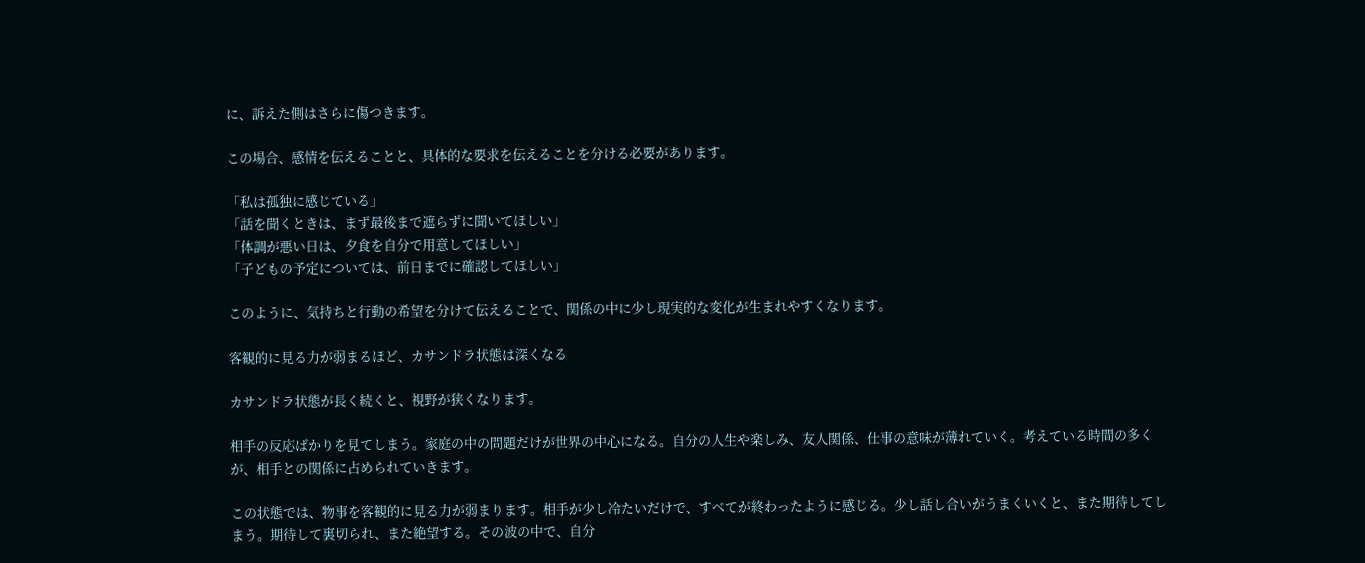に、訴えた側はさらに傷つきます。

この場合、感情を伝えることと、具体的な要求を伝えることを分ける必要があります。

「私は孤独に感じている」
「話を聞くときは、まず最後まで遮らずに聞いてほしい」
「体調が悪い日は、夕食を自分で用意してほしい」
「子どもの予定については、前日までに確認してほしい」

このように、気持ちと行動の希望を分けて伝えることで、関係の中に少し現実的な変化が生まれやすくなります。

客観的に見る力が弱まるほど、カサンドラ状態は深くなる

カサンドラ状態が長く続くと、視野が狭くなります。

相手の反応ばかりを見てしまう。家庭の中の問題だけが世界の中心になる。自分の人生や楽しみ、友人関係、仕事の意味が薄れていく。考えている時間の多くが、相手との関係に占められていきます。

この状態では、物事を客観的に見る力が弱まります。相手が少し冷たいだけで、すべてが終わったように感じる。少し話し合いがうまくいくと、また期待してしまう。期待して裏切られ、また絶望する。その波の中で、自分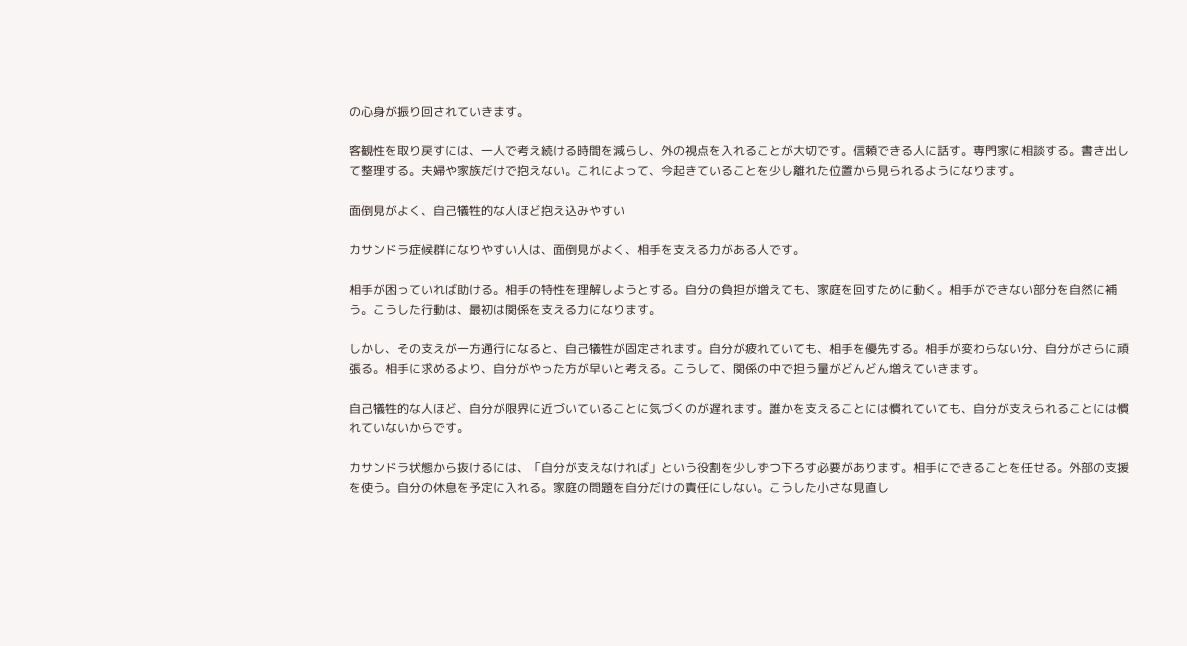の心身が振り回されていきます。

客観性を取り戻すには、一人で考え続ける時間を減らし、外の視点を入れることが大切です。信頼できる人に話す。専門家に相談する。書き出して整理する。夫婦や家族だけで抱えない。これによって、今起きていることを少し離れた位置から見られるようになります。

面倒見がよく、自己犠牲的な人ほど抱え込みやすい

カサンドラ症候群になりやすい人は、面倒見がよく、相手を支える力がある人です。

相手が困っていれば助ける。相手の特性を理解しようとする。自分の負担が増えても、家庭を回すために動く。相手ができない部分を自然に補う。こうした行動は、最初は関係を支える力になります。

しかし、その支えが一方通行になると、自己犠牲が固定されます。自分が疲れていても、相手を優先する。相手が変わらない分、自分がさらに頑張る。相手に求めるより、自分がやった方が早いと考える。こうして、関係の中で担う量がどんどん増えていきます。

自己犠牲的な人ほど、自分が限界に近づいていることに気づくのが遅れます。誰かを支えることには慣れていても、自分が支えられることには慣れていないからです。

カサンドラ状態から抜けるには、「自分が支えなければ」という役割を少しずつ下ろす必要があります。相手にできることを任せる。外部の支援を使う。自分の休息を予定に入れる。家庭の問題を自分だけの責任にしない。こうした小さな見直し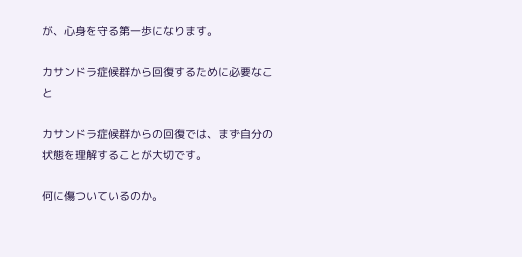が、心身を守る第一歩になります。

カサンドラ症候群から回復するために必要なこと

カサンドラ症候群からの回復では、まず自分の状態を理解することが大切です。

何に傷ついているのか。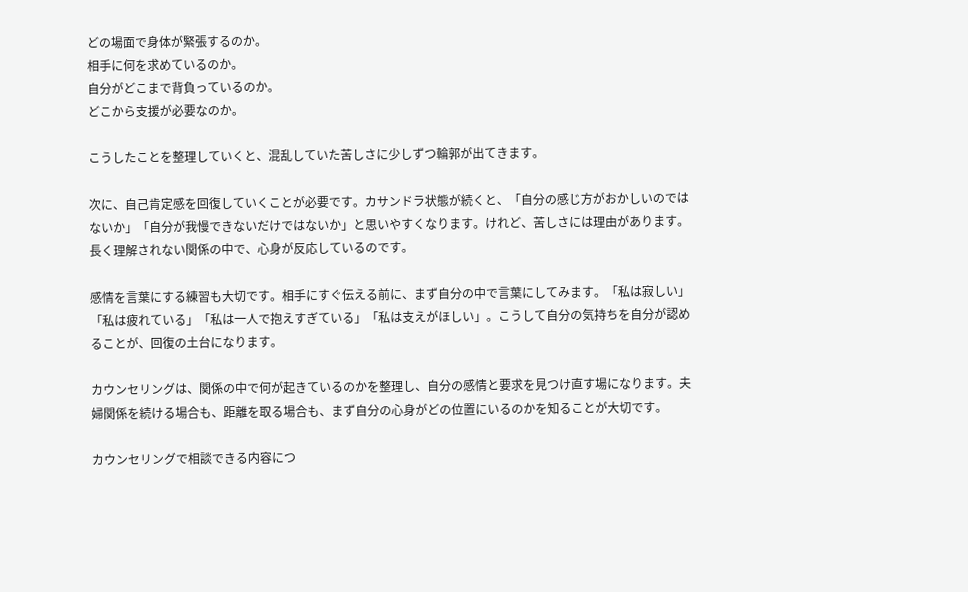どの場面で身体が緊張するのか。
相手に何を求めているのか。
自分がどこまで背負っているのか。
どこから支援が必要なのか。

こうしたことを整理していくと、混乱していた苦しさに少しずつ輪郭が出てきます。

次に、自己肯定感を回復していくことが必要です。カサンドラ状態が続くと、「自分の感じ方がおかしいのではないか」「自分が我慢できないだけではないか」と思いやすくなります。けれど、苦しさには理由があります。長く理解されない関係の中で、心身が反応しているのです。

感情を言葉にする練習も大切です。相手にすぐ伝える前に、まず自分の中で言葉にしてみます。「私は寂しい」「私は疲れている」「私は一人で抱えすぎている」「私は支えがほしい」。こうして自分の気持ちを自分が認めることが、回復の土台になります。

カウンセリングは、関係の中で何が起きているのかを整理し、自分の感情と要求を見つけ直す場になります。夫婦関係を続ける場合も、距離を取る場合も、まず自分の心身がどの位置にいるのかを知ることが大切です。

カウンセリングで相談できる内容につ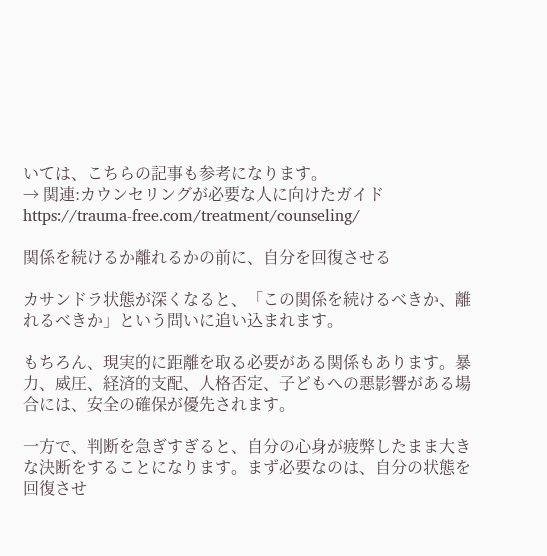いては、こちらの記事も参考になります。
→ 関連:カウンセリングが必要な人に向けたガイド
https://trauma-free.com/treatment/counseling/

関係を続けるか離れるかの前に、自分を回復させる

カサンドラ状態が深くなると、「この関係を続けるべきか、離れるべきか」という問いに追い込まれます。

もちろん、現実的に距離を取る必要がある関係もあります。暴力、威圧、経済的支配、人格否定、子どもへの悪影響がある場合には、安全の確保が優先されます。

一方で、判断を急ぎすぎると、自分の心身が疲弊したまま大きな決断をすることになります。まず必要なのは、自分の状態を回復させ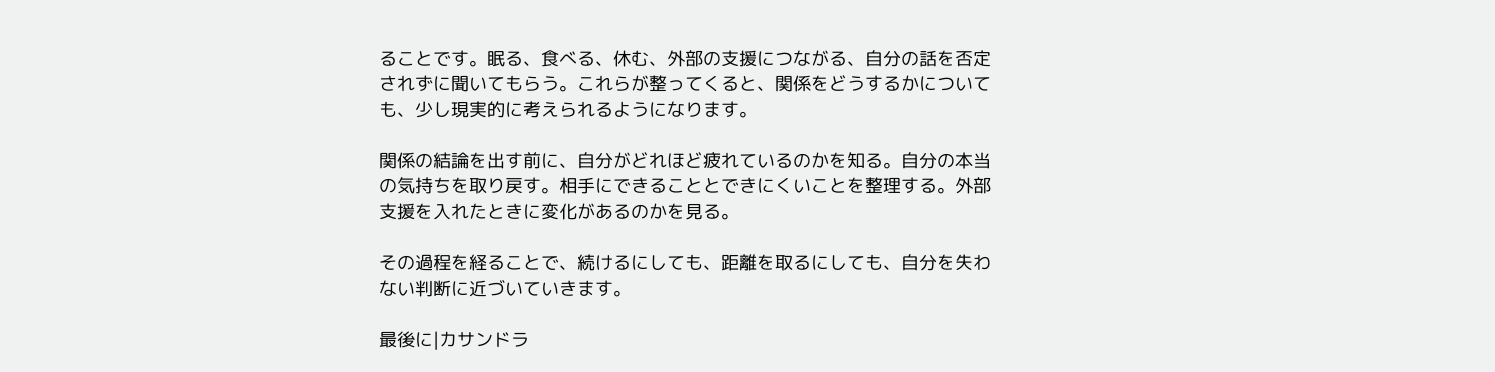ることです。眠る、食べる、休む、外部の支援につながる、自分の話を否定されずに聞いてもらう。これらが整ってくると、関係をどうするかについても、少し現実的に考えられるようになります。

関係の結論を出す前に、自分がどれほど疲れているのかを知る。自分の本当の気持ちを取り戻す。相手にできることとできにくいことを整理する。外部支援を入れたときに変化があるのかを見る。

その過程を経ることで、続けるにしても、距離を取るにしても、自分を失わない判断に近づいていきます。

最後に|カサンドラ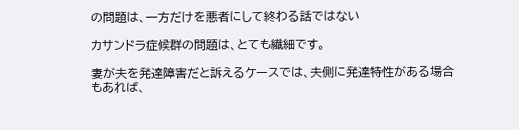の問題は、一方だけを悪者にして終わる話ではない

カサンドラ症候群の問題は、とても繊細です。

妻が夫を発達障害だと訴えるケースでは、夫側に発達特性がある場合もあれば、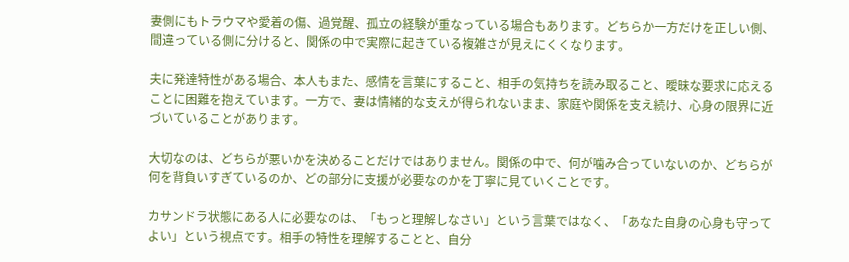妻側にもトラウマや愛着の傷、過覚醒、孤立の経験が重なっている場合もあります。どちらか一方だけを正しい側、間違っている側に分けると、関係の中で実際に起きている複雑さが見えにくくなります。

夫に発達特性がある場合、本人もまた、感情を言葉にすること、相手の気持ちを読み取ること、曖昧な要求に応えることに困難を抱えています。一方で、妻は情緒的な支えが得られないまま、家庭や関係を支え続け、心身の限界に近づいていることがあります。

大切なのは、どちらが悪いかを決めることだけではありません。関係の中で、何が噛み合っていないのか、どちらが何を背負いすぎているのか、どの部分に支援が必要なのかを丁寧に見ていくことです。

カサンドラ状態にある人に必要なのは、「もっと理解しなさい」という言葉ではなく、「あなた自身の心身も守ってよい」という視点です。相手の特性を理解することと、自分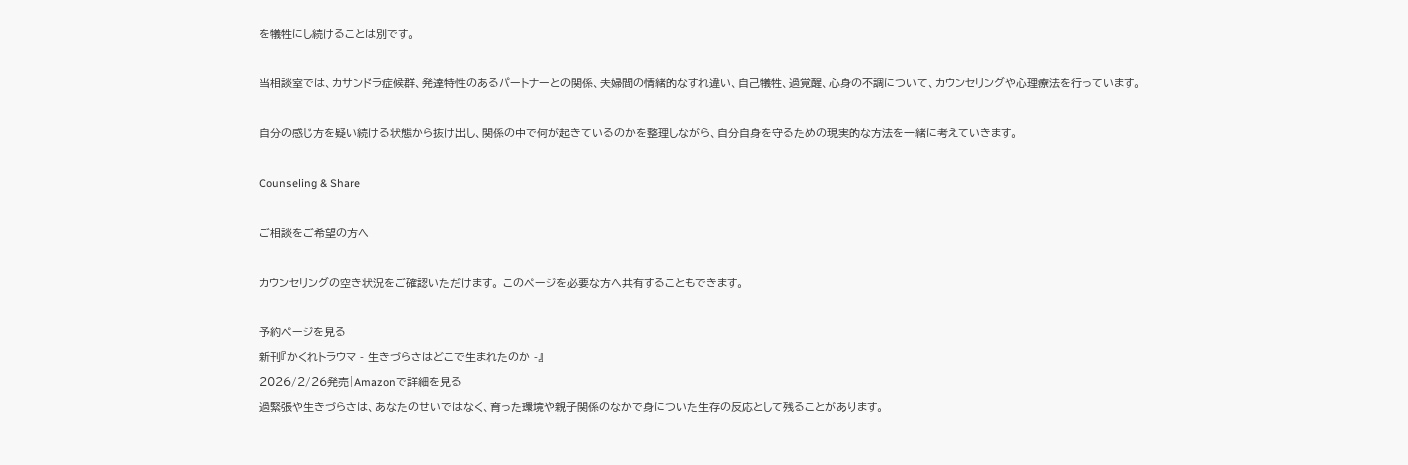を犠牲にし続けることは別です。

当相談室では、カサンドラ症候群、発達特性のあるパートナーとの関係、夫婦間の情緒的なすれ違い、自己犠牲、過覚醒、心身の不調について、カウンセリングや心理療法を行っています。

自分の感じ方を疑い続ける状態から抜け出し、関係の中で何が起きているのかを整理しながら、自分自身を守るための現実的な方法を一緒に考えていきます。

Counseling & Share

ご相談をご希望の方へ

カウンセリングの空き状況をご確認いただけます。 このページを必要な方へ共有することもできます。

予約ページを見る
新刊『かくれトラウマ - 生きづらさはどこで生まれたのか -』
2026/2/26発売|Amazonで詳細を見る
過緊張や生きづらさは、あなたのせいではなく、育った環境や親子関係のなかで身についた生存の反応として残ることがあります。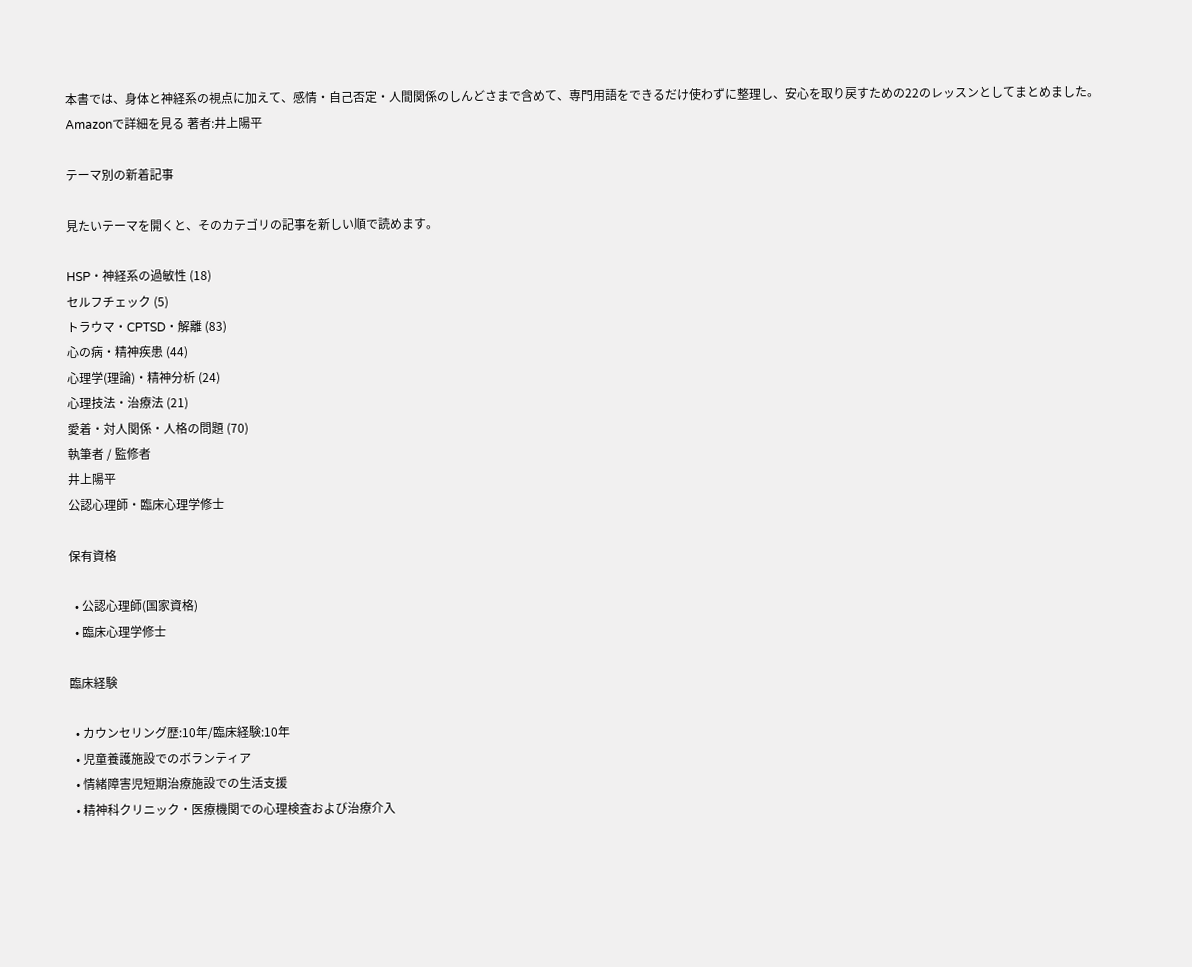本書では、身体と神経系の視点に加えて、感情・自己否定・人間関係のしんどさまで含めて、専門用語をできるだけ使わずに整理し、安心を取り戻すための22のレッスンとしてまとめました。
Amazonで詳細を見る 著者:井上陽平

テーマ別の新着記事

見たいテーマを開くと、そのカテゴリの記事を新しい順で読めます。

HSP・神経系の過敏性 (18)
セルフチェック (5)
トラウマ・CPTSD・解離 (83)
心の病・精神疾患 (44)
心理学(理論)・精神分析 (24)
心理技法・治療法 (21)
愛着・対人関係・人格の問題 (70)
執筆者 / 監修者
井上陽平
公認心理師・臨床心理学修士

保有資格

  • 公認心理師(国家資格)
  • 臨床心理学修士

臨床経験

  • カウンセリング歴:10年/臨床経験:10年
  • 児童養護施設でのボランティア
  • 情緒障害児短期治療施設での生活支援
  • 精神科クリニック・医療機関での心理検査および治療介入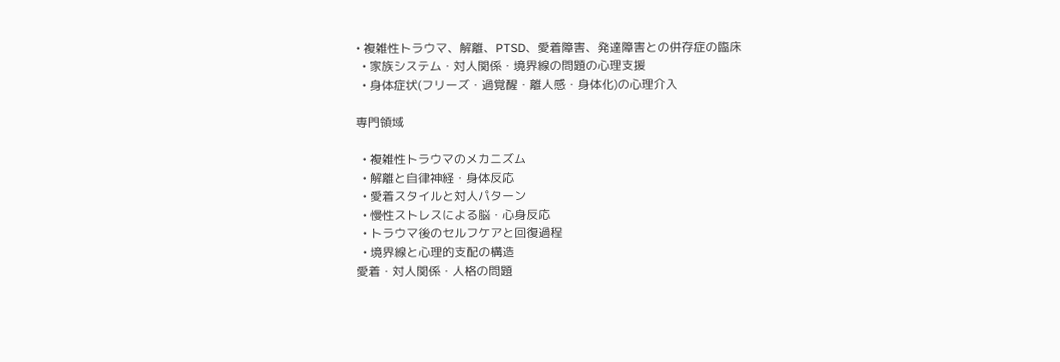• 複雑性トラウマ、解離、PTSD、愛着障害、発達障害との併存症の臨床
  • 家族システム・対人関係・境界線の問題の心理支援
  • 身体症状(フリーズ・過覚醒・離人感・身体化)の心理介入

専門領域

  • 複雑性トラウマのメカニズム
  • 解離と自律神経・身体反応
  • 愛着スタイルと対人パターン
  • 慢性ストレスによる脳・心身反応
  • トラウマ後のセルフケアと回復過程
  • 境界線と心理的支配の構造
愛着・対人関係・人格の問題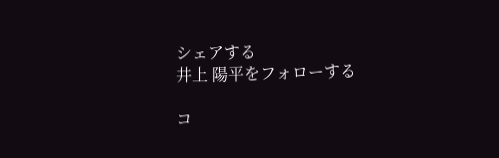シェアする
井上 陽平をフォローする

コ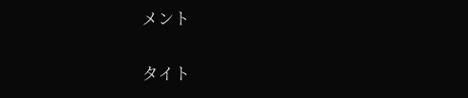メント

タイト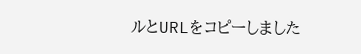ルとURLをコピーしました